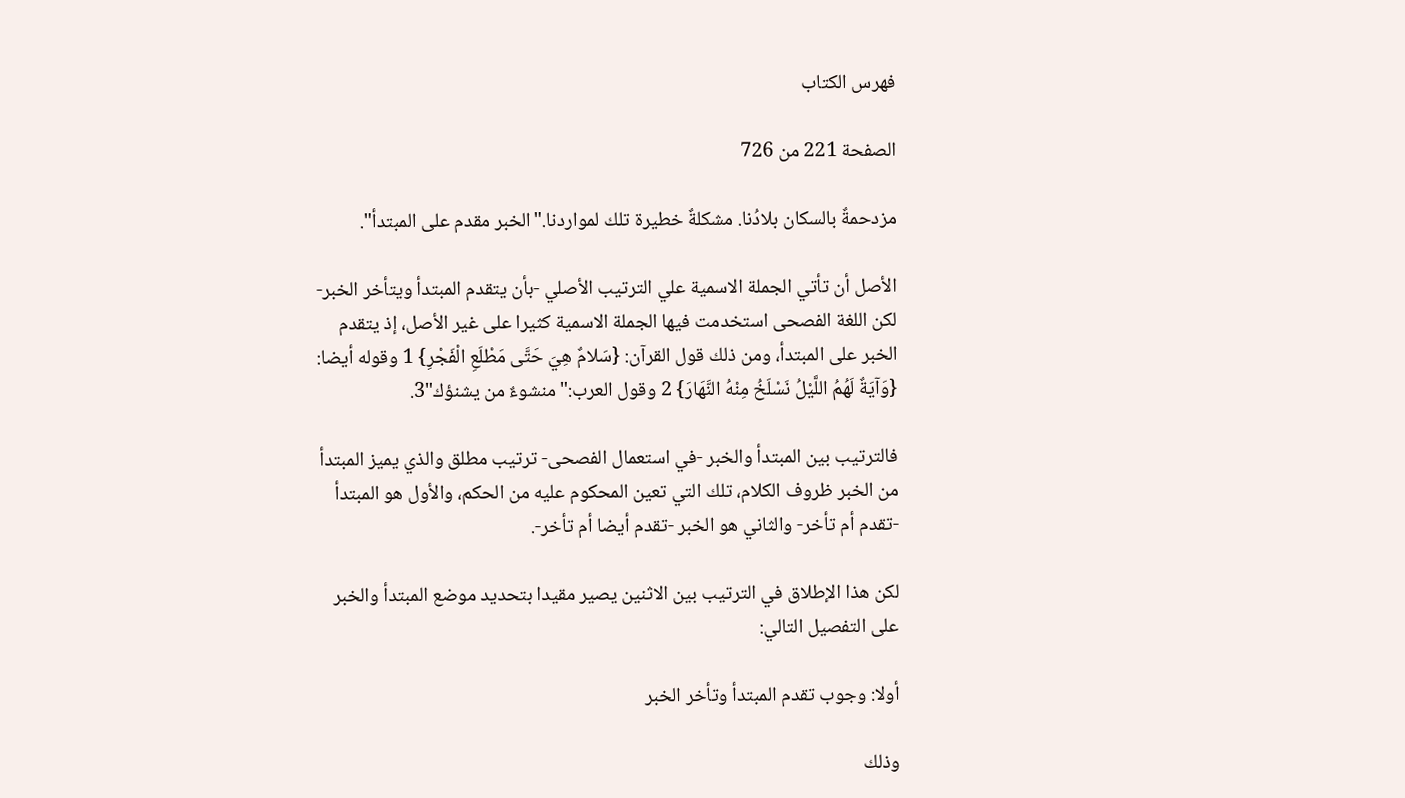فهرس الكتاب

الصفحة 221 من 726

مزدحمةٌ بالسكان بلادُنا. مشكلةٌ خطيرة تلك لمواردنا."الخبر مقدم على المبتدأ".

الأصل أن تأتي الجملة الاسمية علي الترتيب الأصلي -بأن يتقدم المبتدأ ويتأخر الخبر- لكن اللغة الفصحى استخدمت فيها الجملة الاسمية كثيرا على غير الأصل، إذ يتقدم الخبر على المبتدأ، ومن ذلك قول القرآن: {سَلامٌ هِيَ حَتَّى مَطْلَعِ الْفَجْرِ} 1 وقوله أيضا: {وَآيَةٌ لَهُمُ اللَّيْلُ نَسْلَخُ مِنْهُ النَّهَارَ} 2 وقول العرب:"منشوءٌ من يشنؤك"3.

فالترتيب بين المبتدأ والخبر -في استعمال الفصحى- ترتيب مطلق والذي يميز المبتدأ من الخبر ظروف الكلام، تلك التي تعين المحكوم عليه من الحكم، والأول هو المبتدأ -تقدم أم تأخر- والثاني هو الخبر -تقدم أيضا أم تأخر-.

لكن هذا الإطلاق في الترتيب بين الاثنين يصير مقيدا بتحديد موضع المبتدأ والخبر على التفصيل التالي:

أولا: وجوب تقدم المبتدأ وتأخر الخبر

وذلك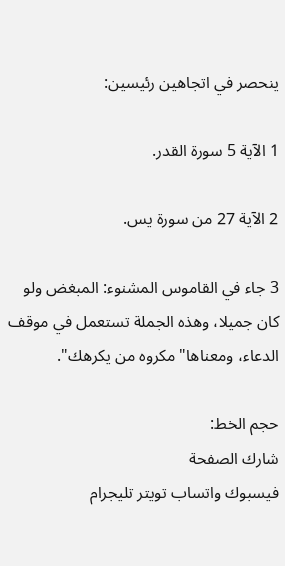ينحصر في اتجاهين رئيسين:

1 الآية 5 سورة القدر.

2 الآية 27 من سورة يس.

3 جاء في القاموس المشنوء: المبغض ولو كان جميلا، وهذه الجملة تستعمل في موقف الدعاء، ومعناها"مكروه من يكرهك".

حجم الخط:
شارك الصفحة
فيسبوك واتساب تويتر تليجرام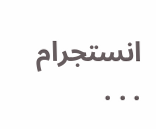انستجرام
. . .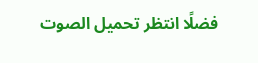فضلًا انتظر تحميل الصوت